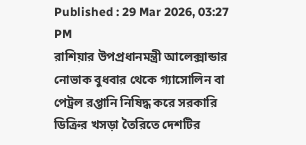Published : 29 Mar 2026, 03:27 PM
রাশিয়ার উপপ্রধানমন্ত্রী আলেক্সান্ডার নোভাক বুধবার থেকে গ্যাসোলিন বা পেট্রল রপ্তানি নিষিদ্ধ করে সরকারি ডিক্রির খসড়া তৈরিতে দেশটির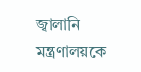জ্বালানি মন্ত্রণালয়কে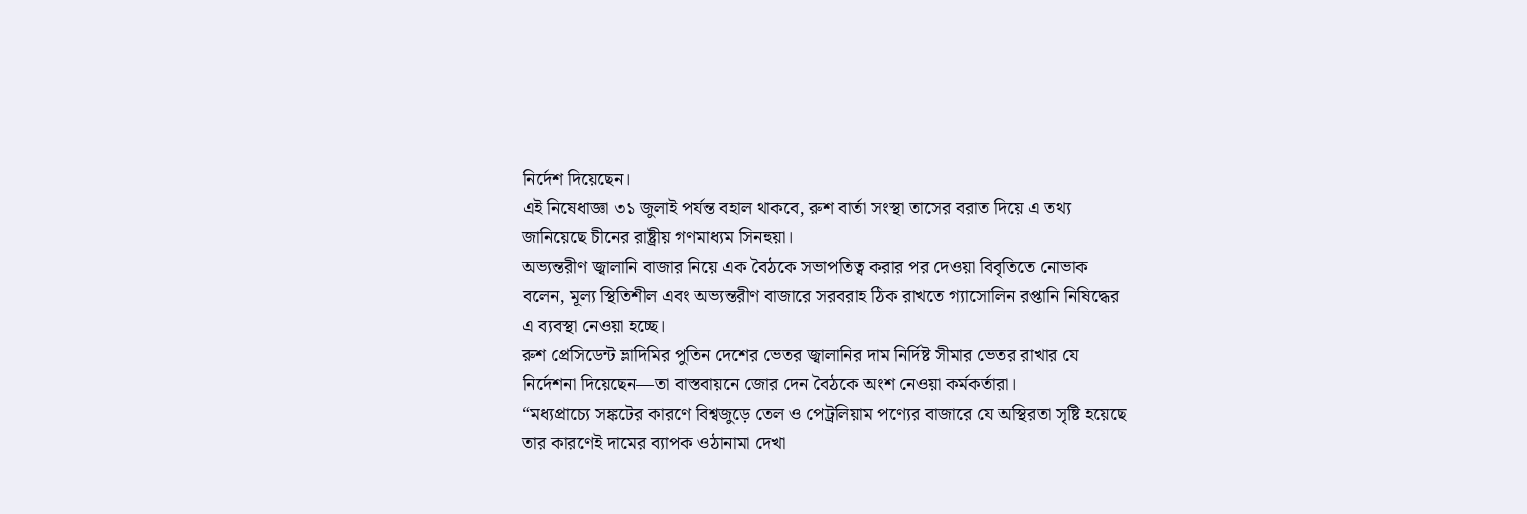নির্দেশ দিয়েছেন।
এই নিষেধাজ্ঞা ৩১ জুলাই পর্যন্ত বহাল থাকবে, রুশ বার্তা সংস্থা তাসের বরাত দিয়ে এ তথ্য জানিয়েছে চীনের রাষ্ট্রীয় গণমাধ্যম সিনহুয়া।
অভ্যন্তরীণ জ্বালানি বাজার নিয়ে এক বৈঠকে সভাপতিত্ব করার পর দেওয়া বিবৃতিতে নোভাক বলেন, মূল্য স্থিতিশীল এবং অভ্যন্তরীণ বাজারে সরবরাহ ঠিক রাখতে গ্যাসোলিন রপ্তানি নিষিদ্ধের এ ব্যবস্থা নেওয়া হচ্ছে।
রুশ প্রেসিডেন্ট ভ্লাদিমির পুতিন দেশের ভেতর জ্বালানির দাম নির্দিষ্ট সীমার ভেতর রাখার যে নির্দেশনা দিয়েছেন—তা বাস্তবায়নে জোর দেন বৈঠকে অংশ নেওয়া কর্মকর্তারা।
“মধ্যপ্রাচ্যে সঙ্কটের কারণে বিশ্বজুড়ে তেল ও পেট্রলিয়াম পণ্যের বাজারে যে অস্থিরতা সৃষ্টি হয়েছে তার কারণেই দামের ব্যাপক ওঠানামা দেখা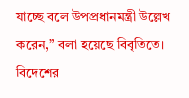যাচ্ছে বলে উপপ্রধানমন্ত্রী উল্লেখ করেন,” বলা হয়েছে বিবৃতিতে।
বিদেশের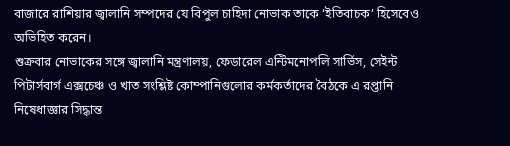বাজারে রাশিয়ার জ্বালানি সম্পদের যে বিপুল চাহিদা নোভাক তাকে ‘ইতিবাচক’ হিসেবেও অভিহিত করেন।
শুক্রবার নোভাকের সঙ্গে জ্বালানি মন্ত্রণালয়, ফেডারেল এন্টিমনোপলি সার্ভিস, সেইন্ট পিটার্সবার্গ এক্সচেঞ্চ ও খাত সংশ্লিষ্ট কোম্পানিগুলোর কর্মকর্তাদের বৈঠকে এ রপ্তানি নিষেধাজ্ঞার সিদ্ধান্ত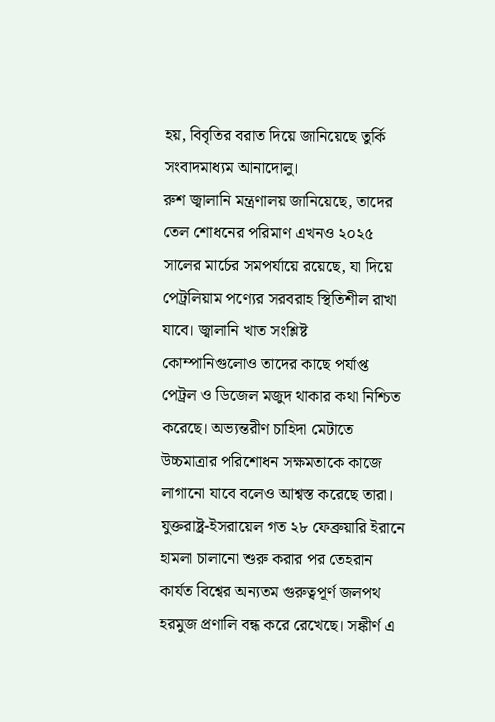হয়, বিবৃতির বরাত দিয়ে জানিয়েছে তুর্কি সংবাদমাধ্যম আনাদোলু।
রুশ জ্বালানি মন্ত্রণালয় জানিয়েছে, তাদের তেল শোধনের পরিমাণ এখনও ২০২৫ সালের মার্চের সমপর্যায়ে রয়েছে, যা দিয়ে পেট্রলিয়াম পণ্যের সরবরাহ স্থিতিশীল রাখা যাবে। জ্বালানি খাত সংশ্লিষ্ট কোম্পানিগুলোও তাদের কাছে পর্যাপ্ত পেট্রল ও ডিজেল মজুদ থাকার কথা নিশ্চিত করেছে। অভ্যন্তরীণ চাহিদা মেটাতে উচ্চমাত্রার পরিশোধন সক্ষমতাকে কাজে লাগানো যাবে বলেও আশ্বস্ত করেছে তারা।
যুক্তরাষ্ট্র-ইসরায়েল গত ২৮ ফেব্রুয়ারি ইরানে হামলা চালানো শুরু করার পর তেহরান কার্যত বিশ্বের অন্যতম গুরুত্বপূর্ণ জলপথ হরমুজ প্রণালি বন্ধ করে রেখেছে। সঙ্কীর্ণ এ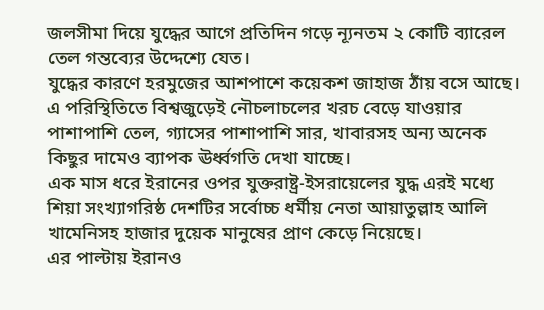জলসীমা দিয়ে যুদ্ধের আগে প্রতিদিন গড়ে ন্যূনতম ২ কোটি ব্যারেল তেল গন্তব্যের উদ্দেশ্যে যেত।
যুদ্ধের কারণে হরমুজের আশপাশে কয়েকশ জাহাজ ঠাঁয় বসে আছে। এ পরিস্থিতিতে বিশ্বজুড়েই নৌচলাচলের খরচ বেড়ে যাওয়ার পাশাপাশি তেল, গ্যাসের পাশাপাশি সার, খাবারসহ অন্য অনেক কিছুর দামেও ব্যাপক ঊর্ধ্বগতি দেখা যাচ্ছে।
এক মাস ধরে ইরানের ওপর যুক্তরাষ্ট্র-ইসরায়েলের যুদ্ধ এরই মধ্যে শিয়া সংখ্যাগরিষ্ঠ দেশটির সর্বোচ্চ ধর্মীয় নেতা আয়াতুল্লাহ আলি খামেনিসহ হাজার দুয়েক মানুষের প্রাণ কেড়ে নিয়েছে।
এর পাল্টায় ইরানও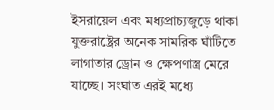ইসরায়েল এবং মধ্যপ্রাচ্যজুড়ে থাকা যুক্তরাষ্ট্রের অনেক সামরিক ঘাঁটিতে লাগাতার ড্রোন ও ক্ষেপণাস্ত্র মেরে যাচ্ছে। সংঘাত এরই মধ্যে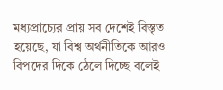মধ্যপ্রাচ্যের প্রায় সব দেশেই বিস্তৃত হয়েছে, যা বিশ্ব অর্থনীতিকে আরও বিপদের দিকে ঠেলে দিচ্ছে বলেই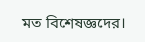মত বিশেষজ্ঞদের।